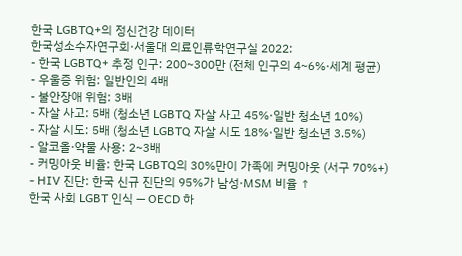한국 LGBTQ+의 정신건강 데이터
한국성소수자연구회·서울대 의료인류학연구실 2022:
- 한국 LGBTQ+ 추정 인구: 200~300만 (전체 인구의 4~6%·세계 평균)
- 우울증 위험: 일반인의 4배
- 불안장애 위험: 3배
- 자살 사고: 5배 (청소년 LGBTQ 자살 사고 45%·일반 청소년 10%)
- 자살 시도: 5배 (청소년 LGBTQ 자살 시도 18%·일반 청소년 3.5%)
- 알코올·약물 사용: 2~3배
- 커밍아웃 비율: 한국 LGBTQ의 30%만이 가족에 커밍아웃 (서구 70%+)
- HIV 진단: 한국 신규 진단의 95%가 남성·MSM 비율 ↑
한국 사회 LGBT 인식 — OECD 하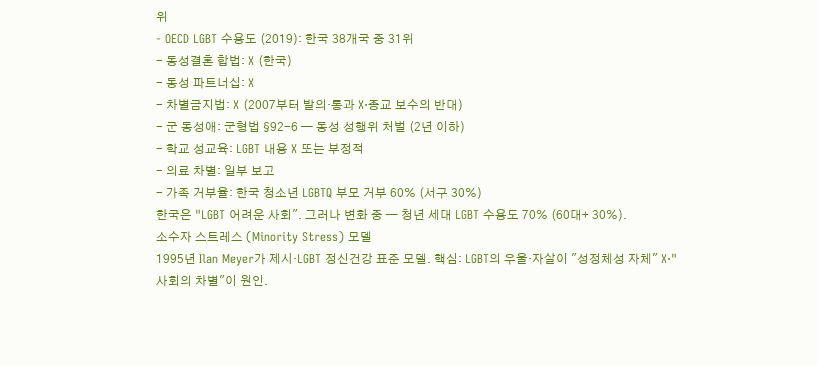위
- OECD LGBT 수용도 (2019): 한국 38개국 중 31위
- 동성결혼 합법: X (한국)
- 동성 파트너십: X
- 차별금지법: X (2007부터 발의·통과 X·종교 보수의 반대)
- 군 동성애: 군형법 §92-6 — 동성 성행위 처벌 (2년 이하)
- 학교 성교육: LGBT 내용 X 또는 부정적
- 의료 차별: 일부 보고
- 가족 거부율: 한국 청소년 LGBTQ 부모 거부 60% (서구 30%)
한국은 "LGBT 어려운 사회". 그러나 변화 중 — 청년 세대 LGBT 수용도 70% (60대+ 30%).
소수자 스트레스 (Minority Stress) 모델
1995년 Ilan Meyer가 제시·LGBT 정신건강 표준 모델. 핵심: LGBT의 우울·자살이 "성정체성 자체" X·"사회의 차별"이 원인.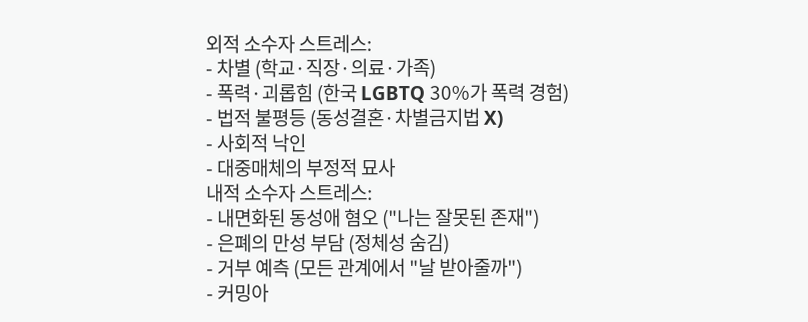외적 소수자 스트레스:
- 차별 (학교·직장·의료·가족)
- 폭력·괴롭힘 (한국 LGBTQ 30%가 폭력 경험)
- 법적 불평등 (동성결혼·차별금지법 X)
- 사회적 낙인
- 대중매체의 부정적 묘사
내적 소수자 스트레스:
- 내면화된 동성애 혐오 ("나는 잘못된 존재")
- 은폐의 만성 부담 (정체성 숨김)
- 거부 예측 (모든 관계에서 "날 받아줄까")
- 커밍아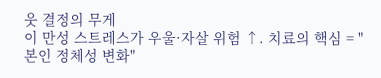웃 결정의 무게
이 만성 스트레스가 우울·자살 위험 ↑. 치료의 핵심 = "본인 정체성 변화"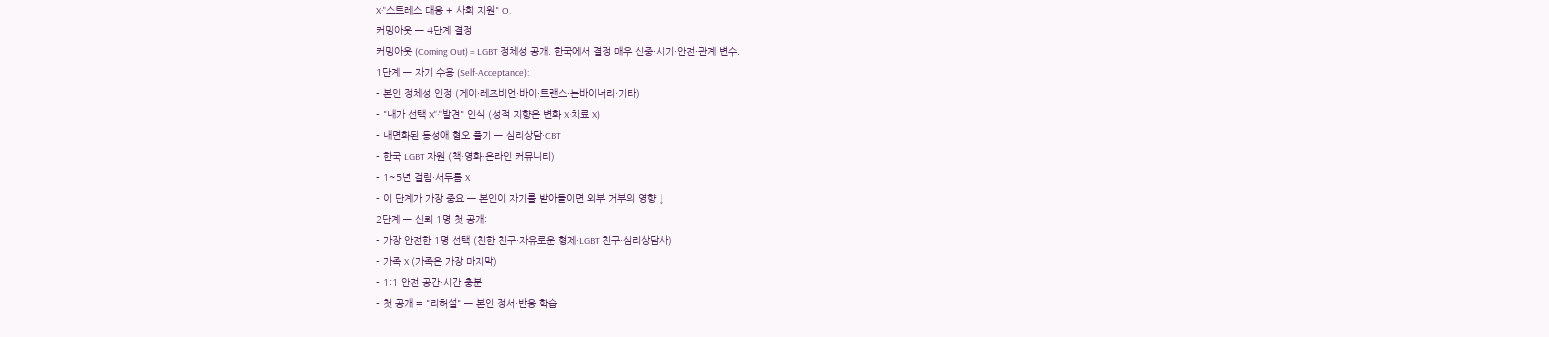X·"스트레스 대응 + 사회 지원" O.
커밍아웃 — 4단계 결정
커밍아웃 (Coming Out) = LGBT 정체성 공개. 한국에서 결정 매우 신중·시기·안전·관계 변수.
1단계 — 자기 수용 (Self-Acceptance):
- 본인 정체성 인정 (게이·레즈비언·바이·트랜스·논바이너리·기타)
- "내가 선택 X"·"발견" 인식 (성적 지향은 변화 X·치료 X)
- 내면화된 동성애 혐오 풀기 — 심리상담·CBT
- 한국 LGBT 자원 (책·영화·온라인 커뮤니티)
- 1~5년 걸림·서두름 X
- 이 단계가 가장 중요 — 본인이 자기를 받아들이면 외부 거부의 영향 ↓
2단계 — 신뢰 1명 첫 공개:
- 가장 안전한 1명 선택 (친한 친구·자유로운 형제·LGBT 친구·심리상담사)
- 가족 X (가족은 가장 마지막)
- 1:1 안전 공간·시간 충분
- 첫 공개 = "리허설" — 본인 정서·반응 학습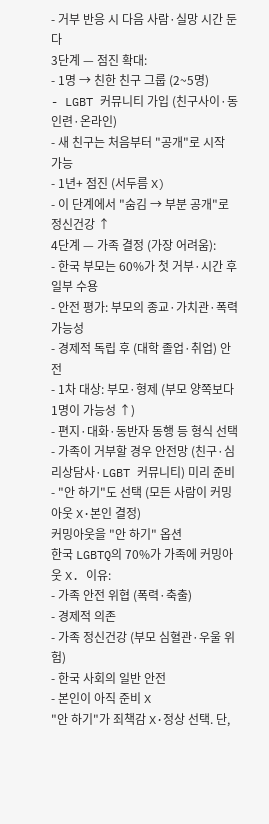- 거부 반응 시 다음 사람·실망 시간 둔다
3단계 — 점진 확대:
- 1명 → 친한 친구 그룹 (2~5명)
- LGBT 커뮤니티 가입 (친구사이·동인련·온라인)
- 새 친구는 처음부터 "공개"로 시작 가능
- 1년+ 점진 (서두름 X)
- 이 단계에서 "숨김 → 부분 공개"로 정신건강 ↑
4단계 — 가족 결정 (가장 어려움):
- 한국 부모는 60%가 첫 거부·시간 후 일부 수용
- 안전 평가: 부모의 종교·가치관·폭력 가능성
- 경제적 독립 후 (대학 졸업·취업) 안전
- 1차 대상: 부모·형제 (부모 양쪽보다 1명이 가능성 ↑)
- 편지·대화·동반자 동행 등 형식 선택
- 가족이 거부할 경우 안전망 (친구·심리상담사·LGBT 커뮤니티) 미리 준비
- "안 하기"도 선택 (모든 사람이 커밍아웃 X·본인 결정)
커밍아웃을 "안 하기" 옵션
한국 LGBTQ의 70%가 가족에 커밍아웃 X. 이유:
- 가족 안전 위협 (폭력·축출)
- 경제적 의존
- 가족 정신건강 (부모 심혈관·우울 위험)
- 한국 사회의 일반 안전
- 본인이 아직 준비 X
"안 하기"가 죄책감 X·정상 선택. 단,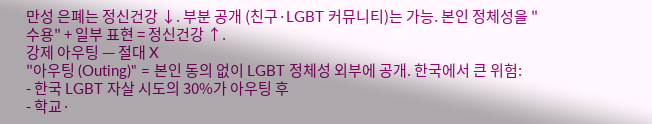만성 은폐는 정신건강 ↓. 부분 공개 (친구·LGBT 커뮤니티)는 가능. 본인 정체성을 "수용" + 일부 표현 = 정신건강 ↑.
강제 아우팅 — 절대 X
"아우팅 (Outing)" = 본인 동의 없이 LGBT 정체성 외부에 공개. 한국에서 큰 위험:
- 한국 LGBT 자살 시도의 30%가 아우팅 후
- 학교·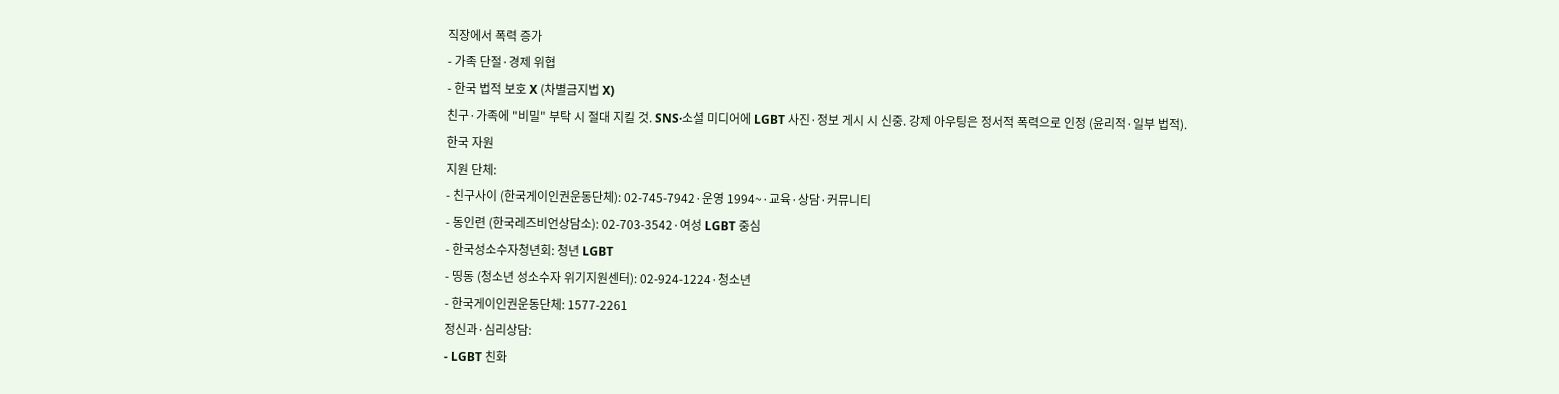직장에서 폭력 증가
- 가족 단절·경제 위협
- 한국 법적 보호 X (차별금지법 X)
친구·가족에 "비밀" 부탁 시 절대 지킬 것. SNS·소셜 미디어에 LGBT 사진·정보 게시 시 신중. 강제 아우팅은 정서적 폭력으로 인정 (윤리적·일부 법적).
한국 자원
지원 단체:
- 친구사이 (한국게이인권운동단체): 02-745-7942·운영 1994~·교육·상담·커뮤니티
- 동인련 (한국레즈비언상담소): 02-703-3542·여성 LGBT 중심
- 한국성소수자청년회: 청년 LGBT
- 띵동 (청소년 성소수자 위기지원센터): 02-924-1224·청소년
- 한국게이인권운동단체: 1577-2261
정신과·심리상담:
- LGBT 친화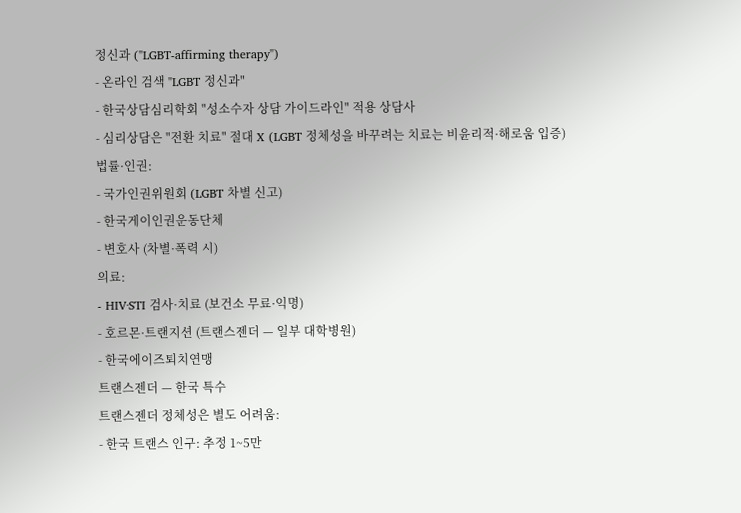정신과 ("LGBT-affirming therapy")
- 온라인 검색 "LGBT 정신과"
- 한국상담심리학회 "성소수자 상담 가이드라인" 적용 상담사
- 심리상담은 "전환 치료" 절대 X (LGBT 정체성을 바꾸려는 치료는 비윤리적·해로움 입증)
법률·인권:
- 국가인권위원회 (LGBT 차별 신고)
- 한국게이인권운동단체
- 변호사 (차별·폭력 시)
의료:
- HIV·STI 검사·치료 (보건소 무료·익명)
- 호르몬·트랜지션 (트랜스젠더 — 일부 대학병원)
- 한국에이즈퇴치연맹
트랜스젠더 — 한국 특수
트랜스젠더 정체성은 별도 어려움:
- 한국 트랜스 인구: 추정 1~5만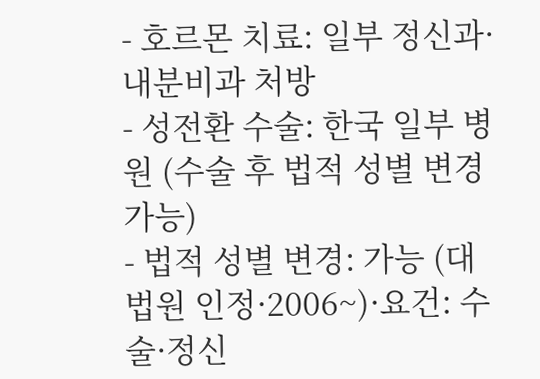- 호르몬 치료: 일부 정신과·내분비과 처방
- 성전환 수술: 한국 일부 병원 (수술 후 법적 성별 변경 가능)
- 법적 성별 변경: 가능 (대법원 인정·2006~)·요건: 수술·정신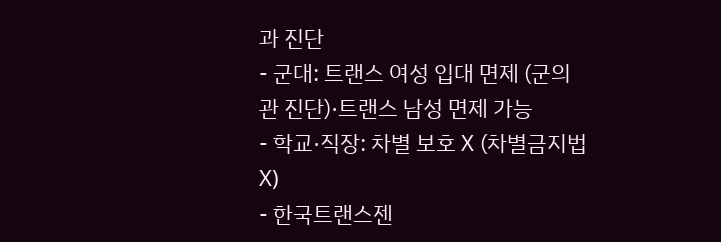과 진단
- 군대: 트랜스 여성 입대 면제 (군의관 진단)·트랜스 남성 면제 가능
- 학교·직장: 차별 보호 X (차별금지법 X)
- 한국트랜스젠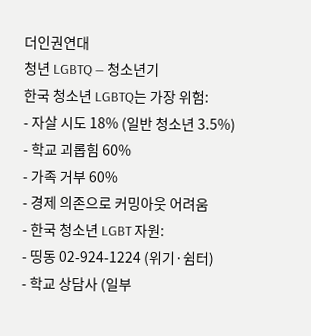더인권연대
청년 LGBTQ — 청소년기
한국 청소년 LGBTQ는 가장 위험:
- 자살 시도 18% (일반 청소년 3.5%)
- 학교 괴롭힘 60%
- 가족 거부 60%
- 경제 의존으로 커밍아웃 어려움
- 한국 청소년 LGBT 자원:
- 띵동 02-924-1224 (위기·쉼터)
- 학교 상담사 (일부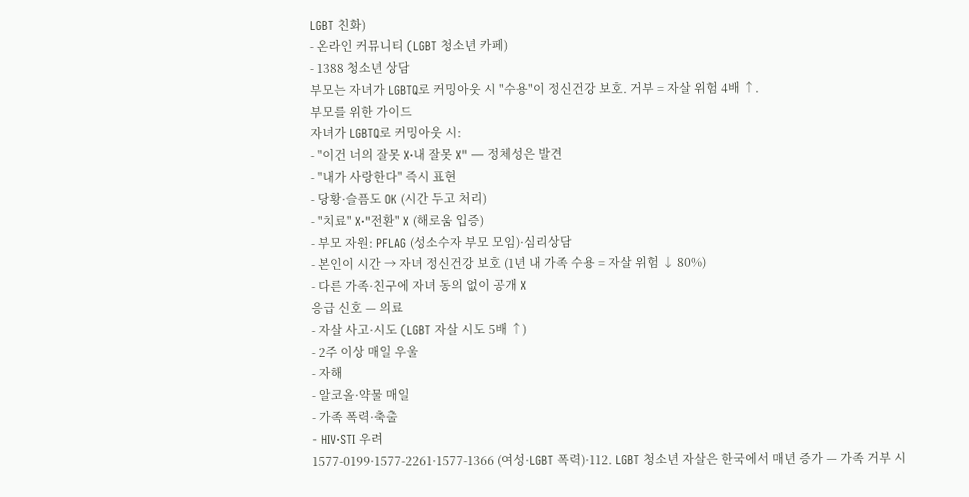LGBT 친화)
- 온라인 커뮤니티 (LGBT 청소년 카페)
- 1388 청소년 상담
부모는 자녀가 LGBTQ로 커밍아웃 시 "수용"이 정신건강 보호. 거부 = 자살 위험 4배 ↑.
부모를 위한 가이드
자녀가 LGBTQ로 커밍아웃 시:
- "이건 너의 잘못 X·내 잘못 X" — 정체성은 발견
- "내가 사랑한다" 즉시 표현
- 당황·슬픔도 OK (시간 두고 처리)
- "치료" X·"전환" X (해로움 입증)
- 부모 자원: PFLAG (성소수자 부모 모임)·심리상담
- 본인이 시간 → 자녀 정신건강 보호 (1년 내 가족 수용 = 자살 위험 ↓ 80%)
- 다른 가족·친구에 자녀 동의 없이 공개 X
응급 신호 — 의료
- 자살 사고·시도 (LGBT 자살 시도 5배 ↑)
- 2주 이상 매일 우울
- 자해
- 알코올·약물 매일
- 가족 폭력·축출
- HIV·STI 우려
1577-0199·1577-2261·1577-1366 (여성·LGBT 폭력)·112. LGBT 청소년 자살은 한국에서 매년 증가 — 가족 거부 시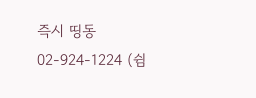즉시 띵동 02-924-1224 (쉼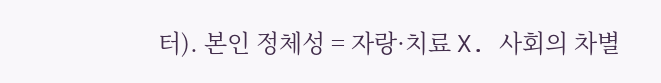터). 본인 정체성 = 자랑·치료 X. 사회의 차별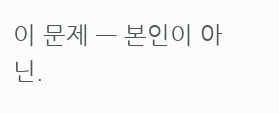이 문제 — 본인이 아닌.